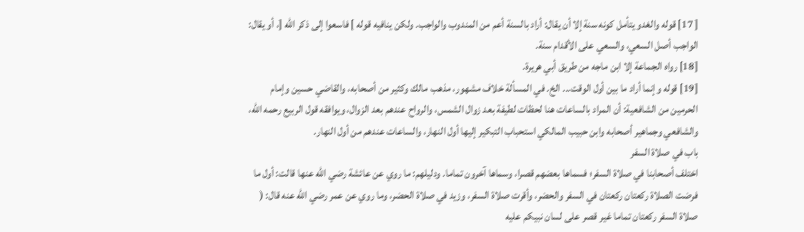[ 17] قوله والغدو يتأمل كونه سنة إلا أن يقال: أراد بالسنة أعم من المندوب والواجب. ولكن ينافيه قوله ] فاسعوا إلى ذكر الله [، أو يقال: الواجب أصل السعي، والسعي على الأقدام سنة.
[18] رواه الجماعة إلا ابن ماجه من طريق أبي هريرة.
[19] قوله وإنما أراد ما بين أول الوقت... الخ. في المسألة خلاف مشهور، مذهب مالك وكثير من أصحابه، والقاضي حسين وإمام الحرمين من الشافعية: أن المراد بالساعات هنا لحظات لطيفة بعد زوال الشمس، والرواح عندهم بعد الزوال، ويوافقه قول الربيع رحمه الله، والشافعي وجماهير أصحابه وابن حبيب المالكي استحباب التبكير إليها أول النهار، والساعات عندهم من أول النهار.
باب في صلاة السفر
اختلف أصحابنا في صلاة السفر؛ فسماها بعضهم قصرا، وسماها آخرون تماما. ودليلهم: ما روي عن عائشة رضي الله عنها قالت: أول ما فرضت الصلاة ركعتان ركعتان في السفر والحضر، وأقرت صلاة السفر، وزيد في صلاة الحضر، وما روي عن عمر رضي الله عنه قال: ( صلاة السفر ركعتان تماما غير قصر على لسان نبيكم عليه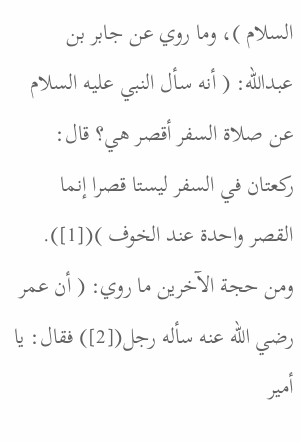السلام )، وما روي عن جابر بن عبدالله: ( أنه سأل النبي عليه السلام عن صلاة السفر أقصر هي؟ قال: ركعتان في السفر ليستا قصرا إنما القصر واحدة عند الخوف )([1]). ومن حجة الآخرين ما روي: ( أن عمر رضي الله عنه سأله رجل([2]) فقال: يا أمير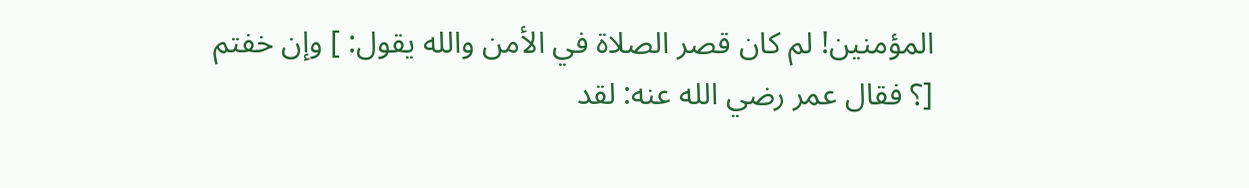المؤمنين! لم كان قصر الصلاة في الأمن والله يقول: ] وإن خفتم [؟ فقال عمر رضي الله عنه: لقد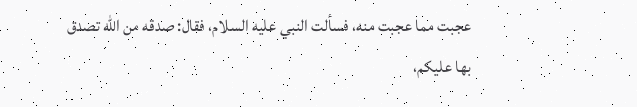عجبت مما عجبت منه، فسألت النبي عليه السلام، فقال: صدقه من الله تصدق بها عليكم،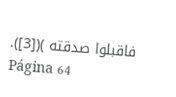فاقبلوا صدقته )([3]).
Página 64